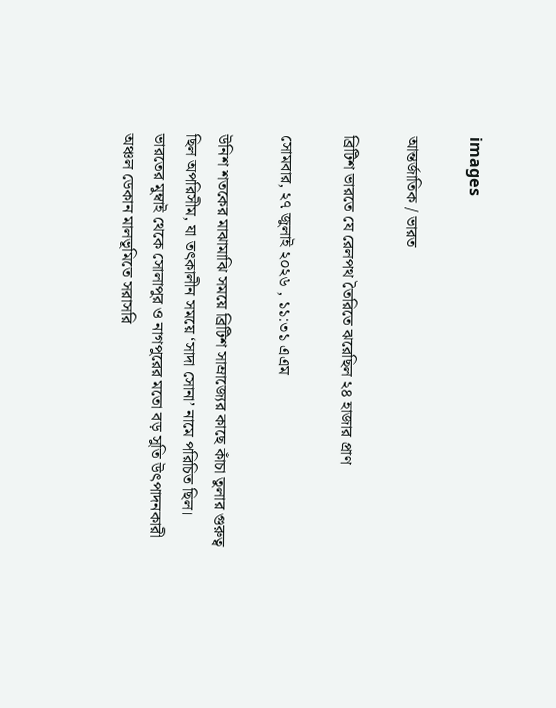images

আন্তর্জাতিক / ভারত

ব্রিটিশ ভারতে যে রেলপথ তৈরিতে ঝরেছিল ২৪ হাজার প্রাণ

সোমবার, ২৭ জুলাই ২০২৬ , ১১:৩১ এএম

উনিশ শতকের মাঝামাঝি সময়ে ব্রিটিশ সাম্রাজ্যের কাছে কাঁচা তুলার গুরুত্ব ছিল অপরিসীম, যা তৎকালীন সময়ে ‘সাদা সোনা’ নামে পরিচিত ছিল। ভারতের মুম্বাই থেকে সোলাপুর ও নাগপুরের মতো বড় সুতি উৎপাদনকারী অঞ্চল ডেকান মালভূমিতে সরাসরি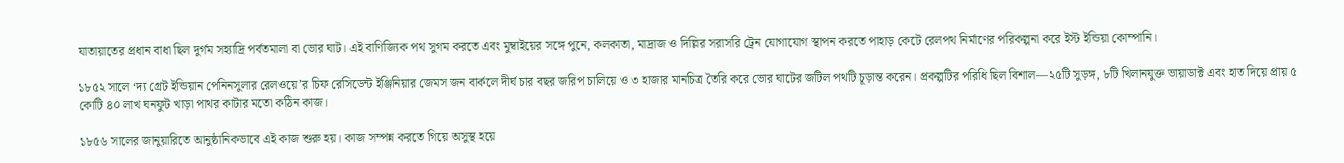যাতায়াতের প্রধান বাধা ছিল দুর্গম সহ্যাদ্রি পর্বতমালা বা ভোর ঘাট। এই বাণিজ্যিক পথ সুগম করতে এবং মুম্বাইয়ের সঙ্গে পুনে, কলকাতা, মাদ্রাজ ও দিল্লির সরাসরি ট্রেন যোগাযোগ স্থাপন করতে পাহাড় কেটে রেলপথ নির্মাণের পরিকল্পনা করে ইস্ট ইন্ডিয়া কোম্পানি।

১৮৫২ সালে ‘দ্য গ্রেট ইন্ডিয়ান পেনিনসুলার রেলওয়ে’র চিফ রেসিডেন্ট ইঞ্জিনিয়ার জেমস জন বার্কলে দীর্ঘ চার বছর জরিপ চালিয়ে ও ৩ হাজার মানচিত্র তৈরি করে ভোর ঘাটের জটিল পথটি চূড়ান্ত করেন। প্রকল্পটির পরিধি ছিল বিশাল—২৫টি সুড়ঙ্গ, ৮টি খিলানযুক্ত ভায়াডাক্ট এবং হাত দিয়ে প্রায় ৫ কোটি ৪০ লাখ ঘনফুট খাড়া পাথর কাটার মতো কঠিন কাজ।

১৮৫৬ সালের জানুয়ারিতে আনুষ্ঠানিকভাবে এই কাজ শুরু হয়। কাজ সম্পন্ন করতে গিয়ে অসুস্থ হয়ে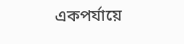একপর্যায়ে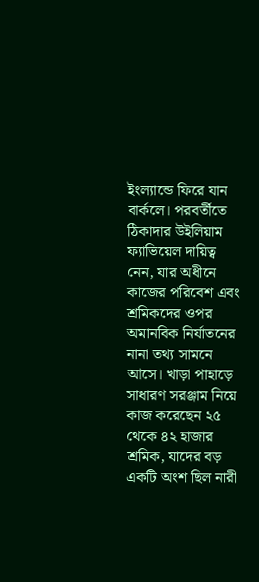ইংল্যান্ডে ফিরে যান বার্কলে। পরবর্তীতে ঠিকাদার উইলিয়াম ফ্যাভিয়েল দায়িত্ব নেন, যার অধীনে কাজের পরিবেশ এবং শ্রমিকদের ওপর অমানবিক নির্যাতনের নানা তথ্য সামনে আসে। খাড়া পাহাড়ে সাধারণ সরঞ্জাম নিয়ে কাজ করেছেন ২৫ থেকে ৪২ হাজার শ্রমিক, যাদের বড় একটি অংশ ছিল নারী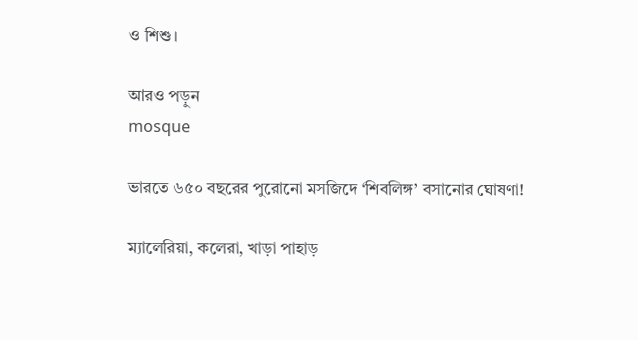ও শিশু।

আরও পড়ুন
mosque

ভারতে ৬৫০ বছরের পুরোনো মসজিদে ‘শিবলিঙ্গ’ বসানোর ঘোষণা!

ম্যালেরিয়া, কলেরা, খাড়া পাহাড়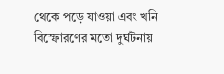থেকে পড়ে যাওয়া এবং খনি বিস্ফোরণের মতো দুর্ঘটনায়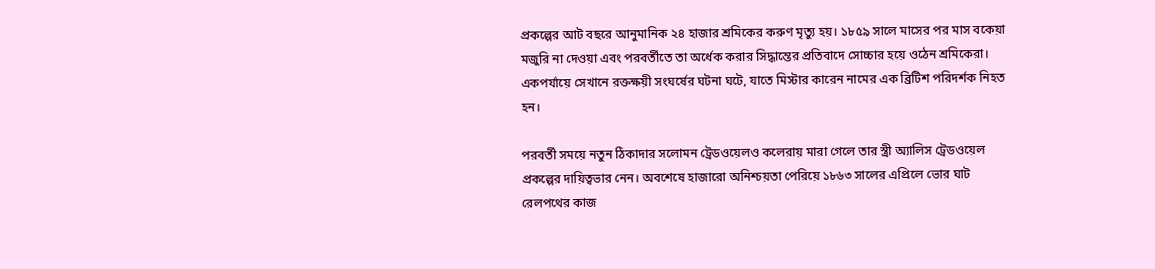প্রকল্পের আট বছরে আনুমানিক ২৪ হাজার শ্রমিকের করুণ মৃত্যু হয়। ১৮৫৯ সালে মাসের পর মাস বকেয়া মজুরি না দেওয়া এবং পরবর্তীতে তা অর্ধেক করার সিদ্ধান্তের প্রতিবাদে সোচ্চার হয়ে ওঠেন শ্রমিকেরা। একপর্যায়ে সেখানে রক্তক্ষয়ী সংঘর্ষের ঘটনা ঘটে, যাতে মিস্টার কারেন নামের এক ব্রিটিশ পরিদর্শক নিহত হন।

পরবর্তী সময়ে নতুন ঠিকাদার সলোমন ট্রেডওয়েলও কলেরায় মারা গেলে তার স্ত্রী অ্যালিস ট্রেডওয়েল প্রকল্পের দায়িত্বভার নেন। অবশেষে হাজারো অনিশ্চয়তা পেরিয়ে ১৮৬৩ সালের এপ্রিলে ভোর ঘাট রেলপথের কাজ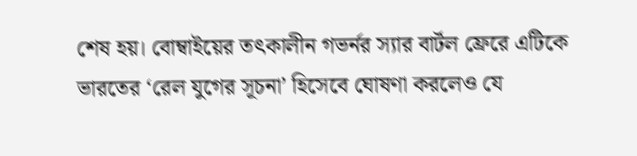শেষ হয়। বোম্বাইয়ের তৎকালীন গভর্নর স্যার বার্টল ফ্রেরে এটিকে ভারতের ‘রেল যুগের সূচনা’ হিসেবে ঘোষণা করলেও যে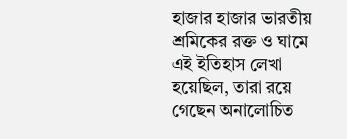হাজার হাজার ভারতীয় শ্রমিকের রক্ত ও ঘামে এই ইতিহাস লেখা হয়েছিল, তারা রয়ে গেছেন অনালোচিত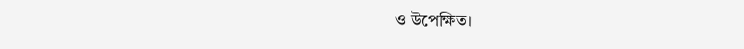ও উপেক্ষিত।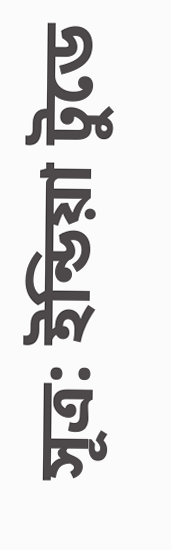সূত্র: ইন্ডিয়া টুডে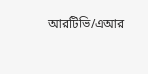আরটিভি/এআর